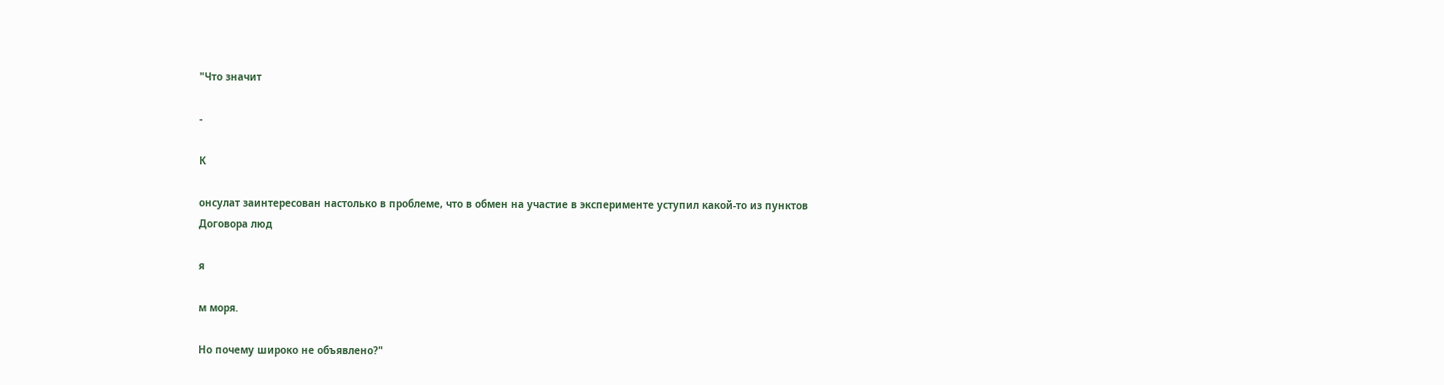"Что значит

-

К

онсулат заинтересован настолько в проблеме, что в обмен на участие в эксперименте уступил какой-то из пунктов Договора люд

я

м моря.

Но почему широко не объявлено?"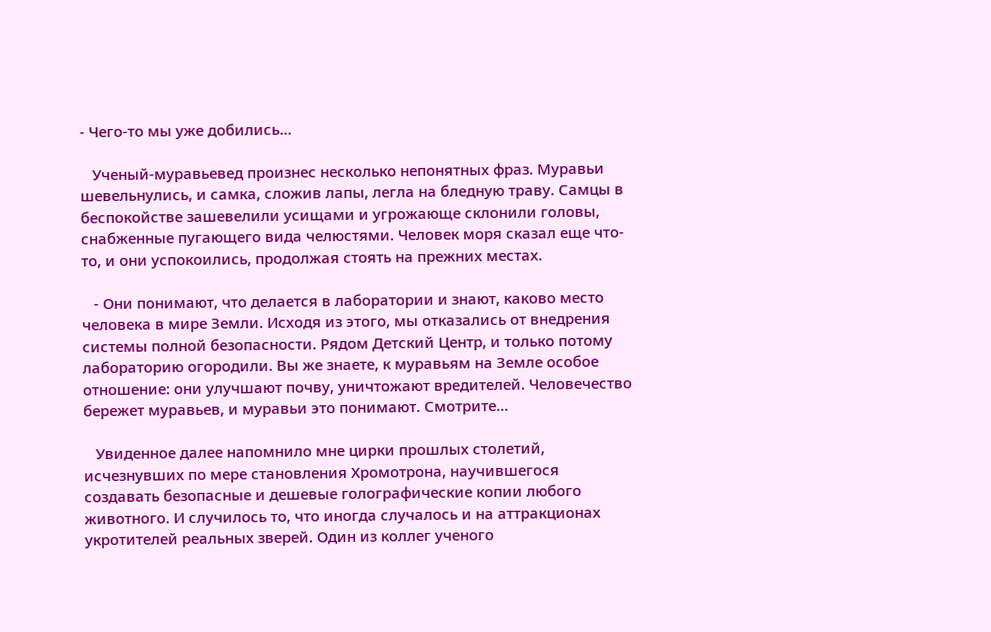- Чего-то мы уже добились...

   Ученый-муравьевед произнес несколько непонятных фраз. Муравьи шевельнулись, и самка, сложив лапы, легла на бледную траву. Самцы в беспокойстве зашевелили усищами и угрожающе склонили головы, снабженные пугающего вида челюстями. Человек моря сказал еще что-то, и они успокоились, продолжая стоять на прежних местах.

   - Они понимают, что делается в лаборатории и знают, каково место человека в мире Земли. Исходя из этого, мы отказались от внедрения системы полной безопасности. Рядом Детский Центр, и только потому лабораторию огородили. Вы же знаете, к муравьям на Земле особое отношение: они улучшают почву, уничтожают вредителей. Человечество бережет муравьев, и муравьи это понимают. Смотрите...

   Увиденное далее напомнило мне цирки прошлых столетий, исчезнувших по мере становления Хромотрона, научившегося создавать безопасные и дешевые голографические копии любого животного. И случилось то, что иногда случалось и на аттракционах укротителей реальных зверей. Один из коллег ученого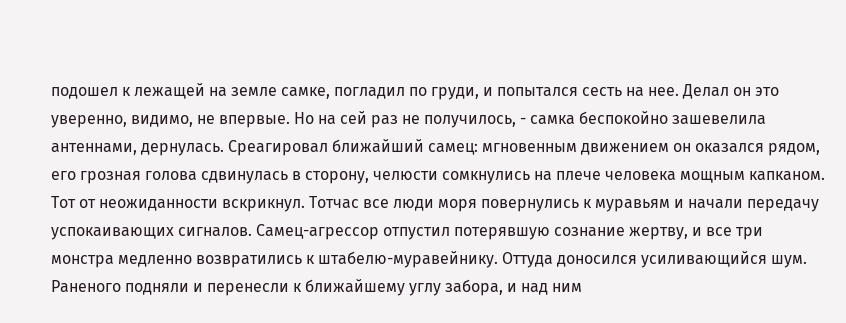подошел к лежащей на земле самке, погладил по груди, и попытался сесть на нее. Делал он это уверенно, видимо, не впервые. Но на сей раз не получилось, - самка беспокойно зашевелила антеннами, дернулась. Среагировал ближайший самец: мгновенным движением он оказался рядом, его грозная голова сдвинулась в сторону, челюсти сомкнулись на плече человека мощным капканом. Тот от неожиданности вскрикнул. Тотчас все люди моря повернулись к муравьям и начали передачу успокаивающих сигналов. Самец-агрессор отпустил потерявшую сознание жертву, и все три монстра медленно возвратились к штабелю-муравейнику. Оттуда доносился усиливающийся шум. Раненого подняли и перенесли к ближайшему углу забора, и над ним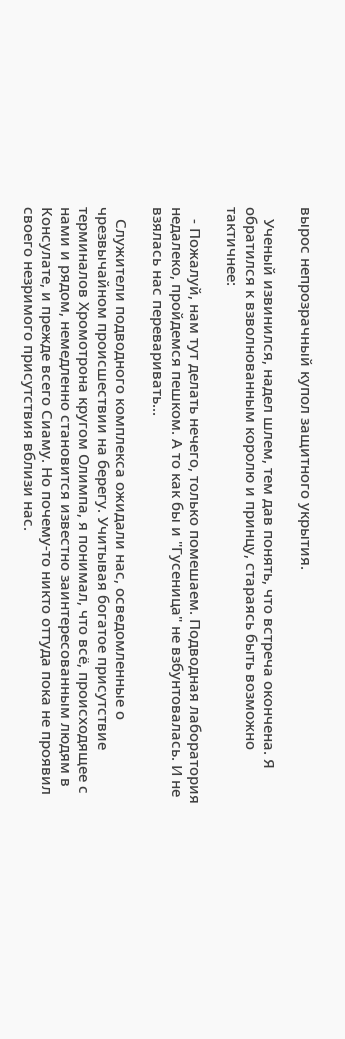вырос непрозрачный купол защитного укрытия.

   Ученый извинился, надел шлем, тем дав понять, что встреча окончена. Я обратился к взволнованным королю и принцу, стараясь быть возможно тактичнее:

   - Пожалуй, нам тут делать нечего, только помешаем. Подводная лаборатория недалеко, пройдемся пешком. А то как бы и "Гусеница" не взбунтовалась. И не взялась нас переваривать...

   Служители подводного комплекса ожидали нас, осведомленные о чрезвычайном происшествии на берегу. Учитывая богатое присутствие терминалов Хромотрона кругом Олимпа, я понимал, что всё, происходящее с нами и рядом, немедленно становится известно заинтересованным людям в Консулате, и прежде всего Сиаму. Но почему-то никто оттуда пока не проявил своего незримого присутствия вблизи нас.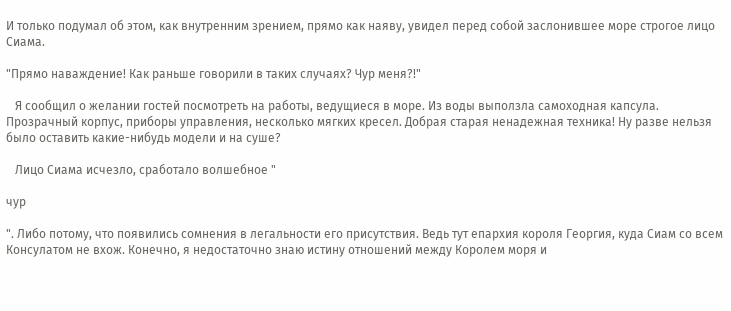И только подумал об этом, как внутренним зрением, прямо как наяву, увидел перед собой заслонившее море строгое лицо Сиама.

"Прямо наваждение! Как раньше говорили в таких случаях? Чур меня?!"

   Я сообщил о желании гостей посмотреть на работы, ведущиеся в море. Из воды выползла самоходная капсула. Прозрачный корпус, приборы управления, несколько мягких кресел. Добрая старая ненадежная техника! Ну разве нельзя было оставить какие-нибудь модели и на суше?

   Лицо Сиама исчезло, сработало волшебное "

чур

". Либо потому, что появились сомнения в легальности его присутствия. Ведь тут епархия короля Георгия, куда Сиам со всем Консулатом не вхож. Конечно, я недостаточно знаю истину отношений между Королем моря и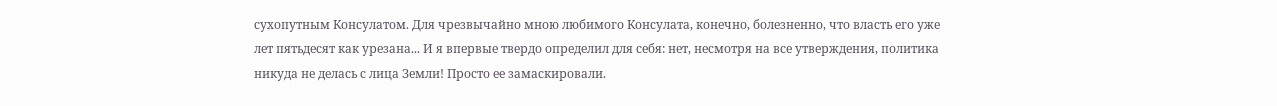сухопутным Консулатом. Для чрезвычайно мною любимого Консулата, конечно, болезненно, что власть его уже лет пятьдесят как урезана... И я впервые твердо определил для себя: нет, несмотря на все утверждения, политика никуда не делась с лица Земли! Просто ее замаскировали.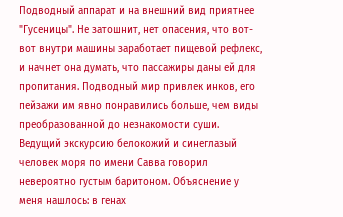Подводный аппарат и на внешний вид приятнее "Гусеницы". Не затошнит, нет опасения, что вот-вот внутри машины заработает пищевой рефлекс, и начнет она думать, что пассажиры даны ей для пропитания. Подводный мир привлек инков, его пейзажи им явно понравились больше, чем виды преобразованной до незнакомости суши. Ведущий экскурсию белокожий и синеглазый человек моря по имени Савва говорил невероятно густым баритоном. Объяснение у меня нашлось: в генах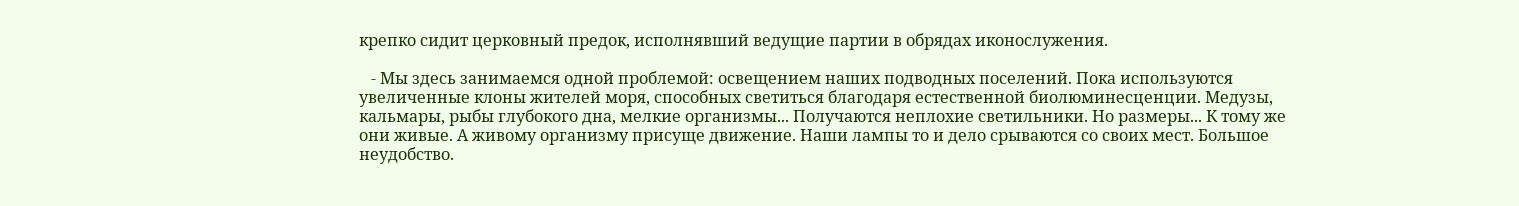крепко сидит церковный предок, исполнявший ведущие партии в обрядах иконослужения.

   - Мы здесь занимаемся одной проблемой: освещением наших подводных поселений. Пока используются увеличенные клоны жителей моря, способных светиться благодаря естественной биолюминесценции. Медузы, кальмары, рыбы глубокого дна, мелкие организмы... Получаются неплохие светильники. Но размеры... К тому же они живые. А живому организму присуще движение. Наши лампы то и дело срываются со своих мест. Большое неудобство.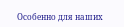Особенно для наших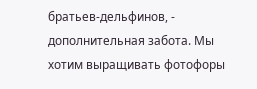братьев-дельфинов, - дополнительная забота. Мы хотим выращивать фотофоры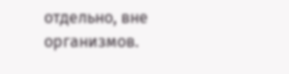отдельно, вне организмов.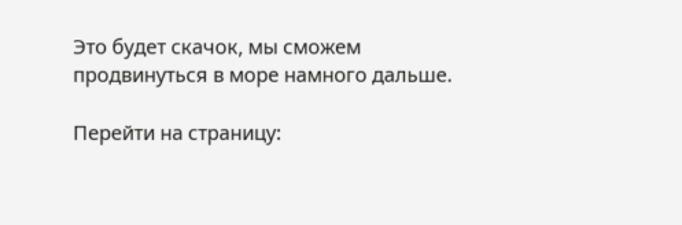Это будет скачок, мы сможем продвинуться в море намного дальше.

Перейти на страницу: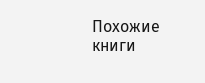Похожие книги